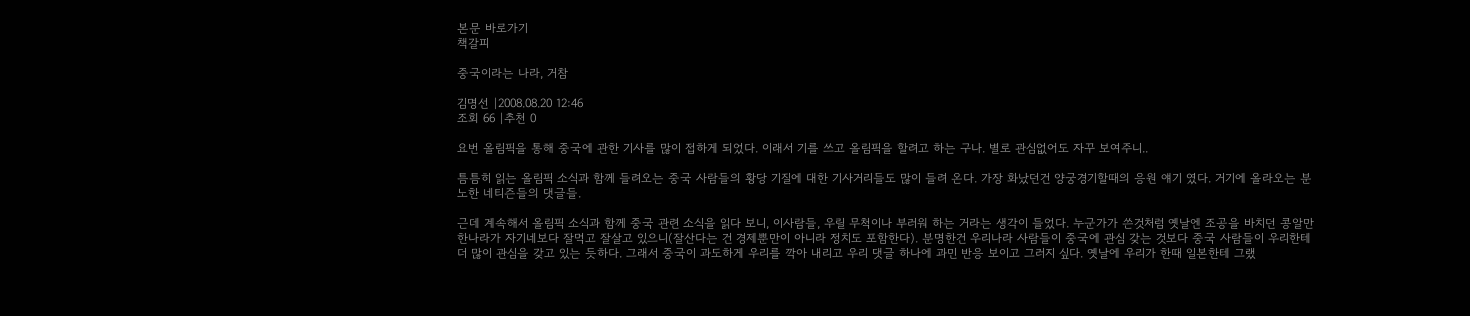본문 바로가기
책갈피

중국이라는 나라, 거참

김명선 |2008.08.20 12:46
조회 66 |추천 0

요번 올림픽을 통해 중국에 관한 기사를 많이 접하게 되었다. 이래서 기를 쓰고 올림픽을 할려고 하는 구나. 별로 관심없어도 자꾸 보여주니..

틈틈히 읽는 올림픽 소식과 함께 들려오는 중국 사람들의 황당 기질에 대한 기사거리들도 많이 들려 온다. 가장 화났던건 양궁경기할때의 응원 얘기 였다. 거기에 올라오는 분노한 네티즌들의 댓글들.

근데 계속해서 올림픽 소식과 함께 중국 관련 소식을 읽다 보니, 이사람들, 우릴 무척이나 부러워 하는 거라는 생각이 들었다. 누군가가 쓴것처럼 옛날엔 조공을 바치던 콩알만한나라가 자기네보다 잘먹고 잘살고 있으니(잘산다는 건 경제뿐만이 아니라 정치도 포함한다). 분명한건 우리나라 사람들이 중국에 관심 갖는 것보다 중국 사람들이 우리한테 더 많이 관심을 갖고 있는 듯하다. 그래서 중국이 과도하게 우리를 깍아 내리고 우리 댓글 하나에 과민 반응 보이고 그러지 싶다. 옛날에 우리가 한때 일본한테 그랬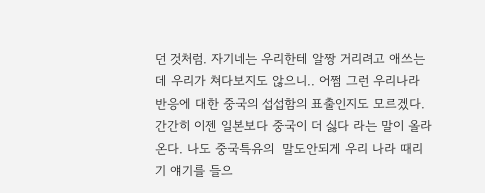던 것처럼. 자기네는 우리한테 알짱 거리려고 애쓰는데 우리가 쳐다보지도 않으니.. 어쩜 그런 우리나라 반응에 대한 중국의 섭섭함의 표출인지도 모르겠다. 간간히 이젠 일본보다 중국이 더 싫다 라는 말이 올라온다. 나도 중국특유의  말도안되게 우리 나라 때리기 얘기를 들으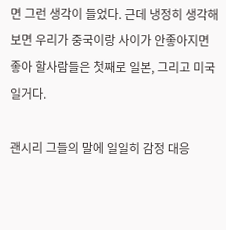면 그런 생각이 들었다. 근데 냉정히 생각해 보면 우리가 중국이랑 사이가 안좋아지면 좋아 할사람들은 첫째로 일본, 그리고 미국일거다.

괜시리 그들의 말에 일일히 감정 대응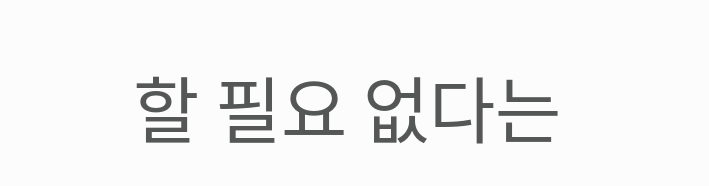할 필요 없다는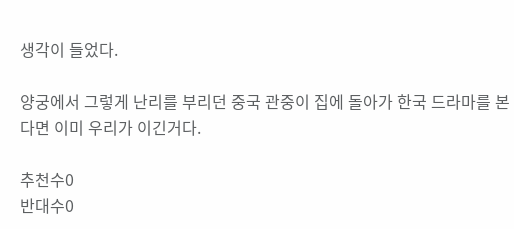생각이 들었다.

양궁에서 그렇게 난리를 부리던 중국 관중이 집에 돌아가 한국 드라마를 본다면 이미 우리가 이긴거다.

추천수0
반대수0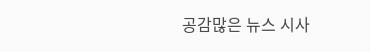공감많은 뉴스 시사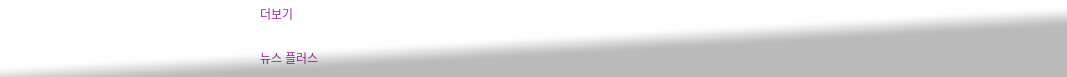더보기

뉴스 플러스